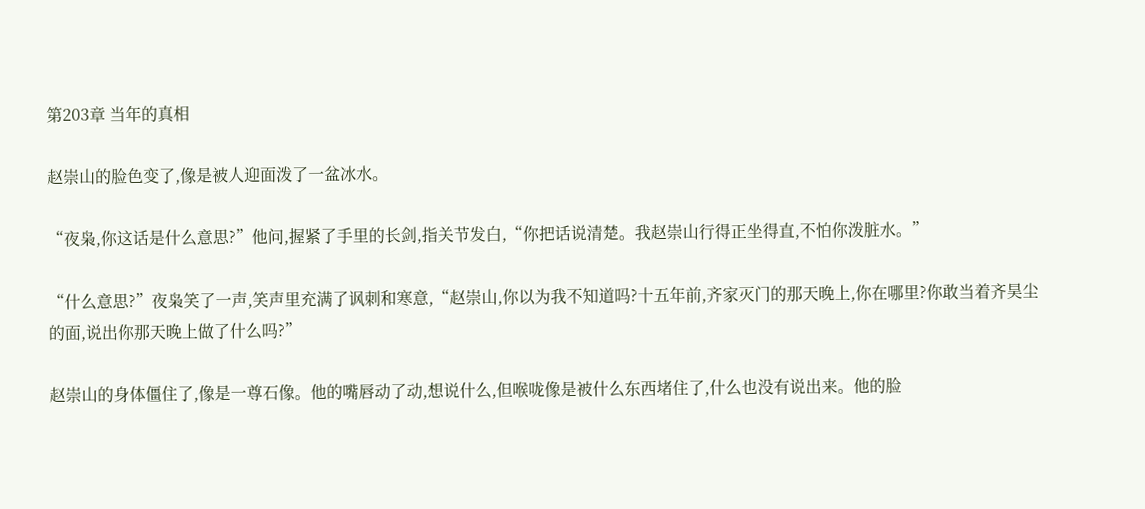第203章 当年的真相

赵崇山的脸色变了,像是被人迎面泼了一盆冰水。

“夜枭,你这话是什么意思?”他问,握紧了手里的长剑,指关节发白,“你把话说清楚。我赵崇山行得正坐得直,不怕你泼脏水。”

“什么意思?”夜枭笑了一声,笑声里充满了讽刺和寒意,“赵崇山,你以为我不知道吗?十五年前,齐家灭门的那天晚上,你在哪里?你敢当着齐昊尘的面,说出你那天晚上做了什么吗?”

赵崇山的身体僵住了,像是一尊石像。他的嘴唇动了动,想说什么,但喉咙像是被什么东西堵住了,什么也没有说出来。他的脸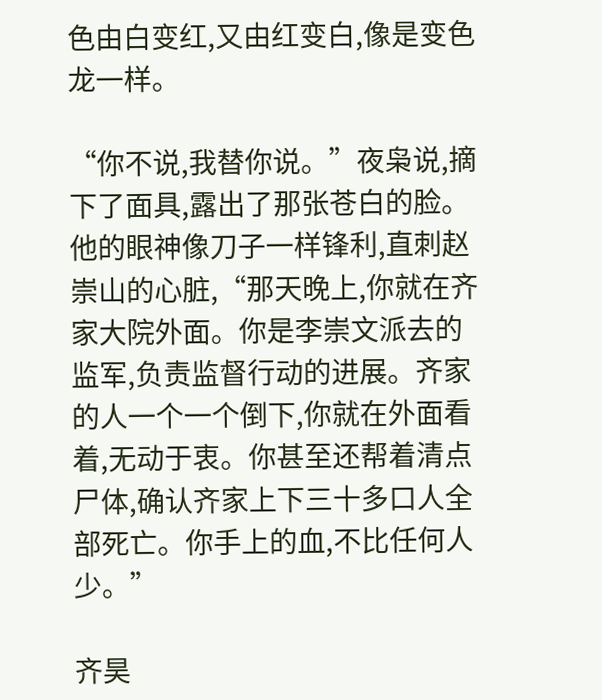色由白变红,又由红变白,像是变色龙一样。

“你不说,我替你说。”夜枭说,摘下了面具,露出了那张苍白的脸。他的眼神像刀子一样锋利,直刺赵崇山的心脏,“那天晚上,你就在齐家大院外面。你是李崇文派去的监军,负责监督行动的进展。齐家的人一个一个倒下,你就在外面看着,无动于衷。你甚至还帮着清点尸体,确认齐家上下三十多口人全部死亡。你手上的血,不比任何人少。”

齐昊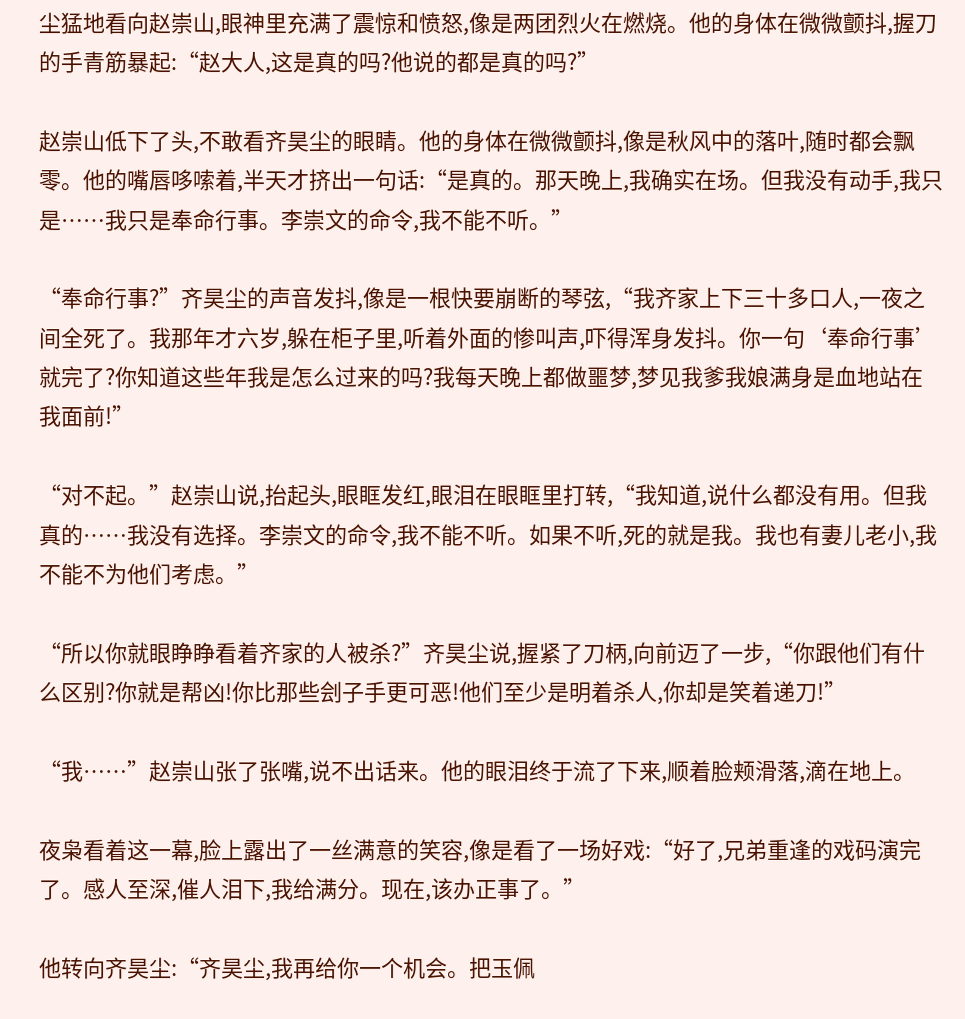尘猛地看向赵崇山,眼神里充满了震惊和愤怒,像是两团烈火在燃烧。他的身体在微微颤抖,握刀的手青筋暴起:“赵大人,这是真的吗?他说的都是真的吗?”

赵崇山低下了头,不敢看齐昊尘的眼睛。他的身体在微微颤抖,像是秋风中的落叶,随时都会飘零。他的嘴唇哆嗦着,半天才挤出一句话:“是真的。那天晚上,我确实在场。但我没有动手,我只是……我只是奉命行事。李崇文的命令,我不能不听。”

“奉命行事?”齐昊尘的声音发抖,像是一根快要崩断的琴弦,“我齐家上下三十多口人,一夜之间全死了。我那年才六岁,躲在柜子里,听着外面的惨叫声,吓得浑身发抖。你一句‘奉命行事’就完了?你知道这些年我是怎么过来的吗?我每天晚上都做噩梦,梦见我爹我娘满身是血地站在我面前!”

“对不起。”赵崇山说,抬起头,眼眶发红,眼泪在眼眶里打转,“我知道,说什么都没有用。但我真的……我没有选择。李崇文的命令,我不能不听。如果不听,死的就是我。我也有妻儿老小,我不能不为他们考虑。”

“所以你就眼睁睁看着齐家的人被杀?”齐昊尘说,握紧了刀柄,向前迈了一步,“你跟他们有什么区别?你就是帮凶!你比那些刽子手更可恶!他们至少是明着杀人,你却是笑着递刀!”

“我……”赵崇山张了张嘴,说不出话来。他的眼泪终于流了下来,顺着脸颊滑落,滴在地上。

夜枭看着这一幕,脸上露出了一丝满意的笑容,像是看了一场好戏:“好了,兄弟重逢的戏码演完了。感人至深,催人泪下,我给满分。现在,该办正事了。”

他转向齐昊尘:“齐昊尘,我再给你一个机会。把玉佩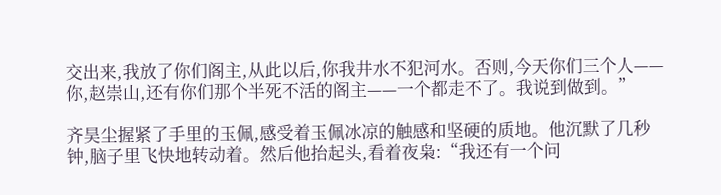交出来,我放了你们阁主,从此以后,你我井水不犯河水。否则,今天你们三个人——你,赵崇山,还有你们那个半死不活的阁主——一个都走不了。我说到做到。”

齐昊尘握紧了手里的玉佩,感受着玉佩冰凉的触感和坚硬的质地。他沉默了几秒钟,脑子里飞快地转动着。然后他抬起头,看着夜枭:“我还有一个问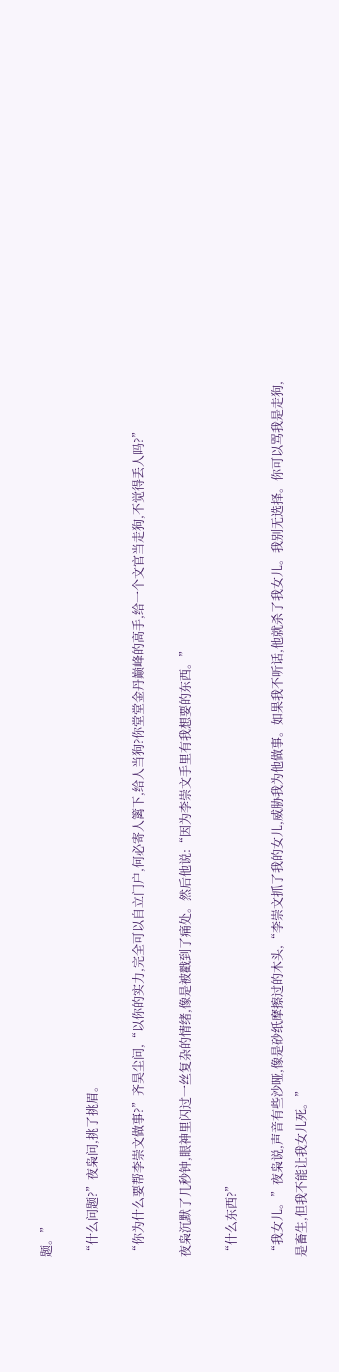题。”

“什么问题?”夜枭问,挑了挑眉。

“你为什么要帮李崇文做事?”齐昊尘问,“以你的实力,完全可以自立门户,何必寄人篱下,给人当狗?你堂堂金丹巅峰的高手,给一个文官当走狗,不觉得丢人吗?”

夜枭沉默了几秒钟,眼神里闪过一丝复杂的情绪,像是被戳到了痛处。然后他说:“因为李崇文手里有我想要的东西。”

“什么东西?”

“我女儿。”夜枭说,声音有些沙哑,像是砂纸摩擦过的木头,“李崇文抓了我的女儿,威胁我为他做事。如果我不听话,他就杀了我女儿。我别无选择。你可以骂我是走狗,是畜生,但我不能让我女儿死。”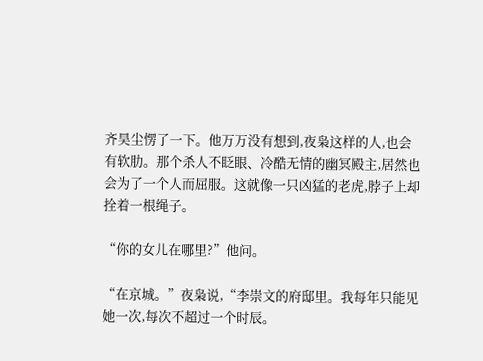齐昊尘愣了一下。他万万没有想到,夜枭这样的人,也会有软肋。那个杀人不眨眼、冷酷无情的幽冥殿主,居然也会为了一个人而屈服。这就像一只凶猛的老虎,脖子上却拴着一根绳子。

“你的女儿在哪里?”他问。

“在京城。”夜枭说,“李崇文的府邸里。我每年只能见她一次,每次不超过一个时辰。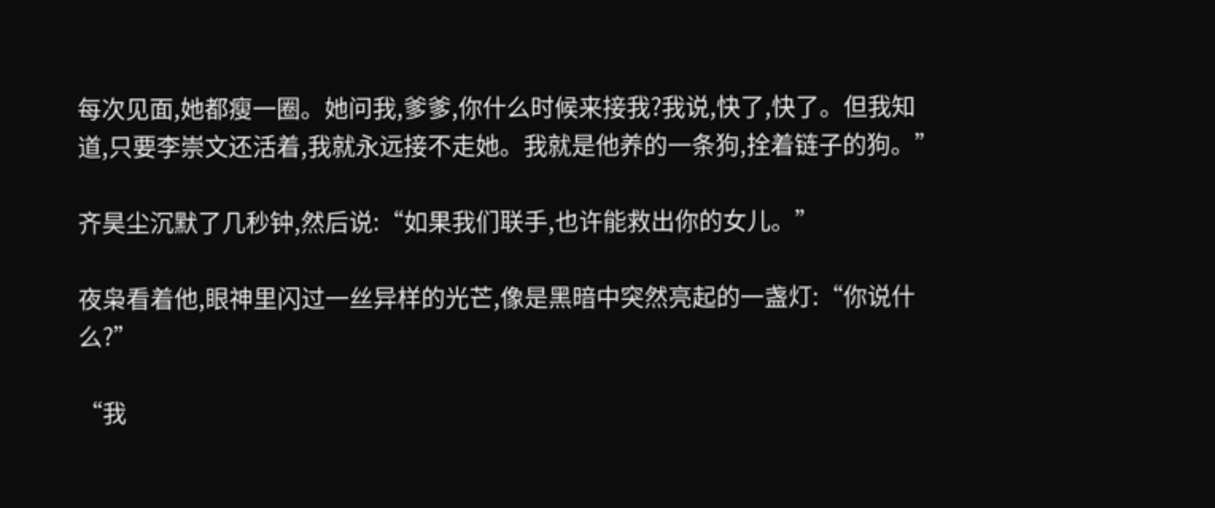每次见面,她都瘦一圈。她问我,爹爹,你什么时候来接我?我说,快了,快了。但我知道,只要李崇文还活着,我就永远接不走她。我就是他养的一条狗,拴着链子的狗。”

齐昊尘沉默了几秒钟,然后说:“如果我们联手,也许能救出你的女儿。”

夜枭看着他,眼神里闪过一丝异样的光芒,像是黑暗中突然亮起的一盏灯:“你说什么?”

“我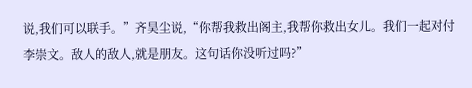说,我们可以联手。”齐昊尘说,“你帮我救出阁主,我帮你救出女儿。我们一起对付李崇文。敌人的敌人,就是朋友。这句话你没听过吗?”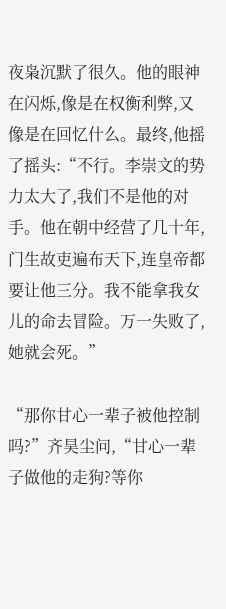夜枭沉默了很久。他的眼神在闪烁,像是在权衡利弊,又像是在回忆什么。最终,他摇了摇头:“不行。李崇文的势力太大了,我们不是他的对手。他在朝中经营了几十年,门生故吏遍布天下,连皇帝都要让他三分。我不能拿我女儿的命去冒险。万一失败了,她就会死。”

“那你甘心一辈子被他控制吗?”齐昊尘问,“甘心一辈子做他的走狗?等你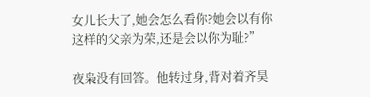女儿长大了,她会怎么看你?她会以有你这样的父亲为荣,还是会以你为耻?”

夜枭没有回答。他转过身,背对着齐昊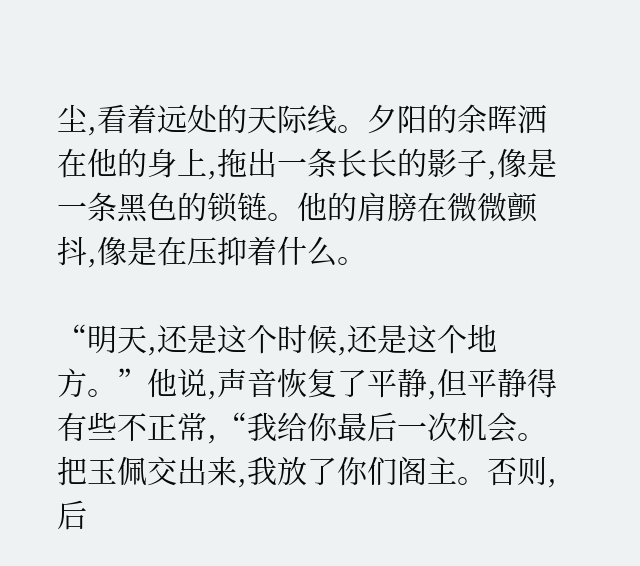尘,看着远处的天际线。夕阳的余晖洒在他的身上,拖出一条长长的影子,像是一条黑色的锁链。他的肩膀在微微颤抖,像是在压抑着什么。

“明天,还是这个时候,还是这个地方。”他说,声音恢复了平静,但平静得有些不正常,“我给你最后一次机会。把玉佩交出来,我放了你们阁主。否则,后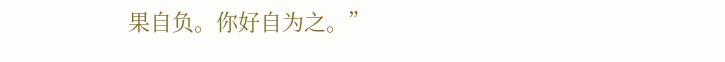果自负。你好自为之。”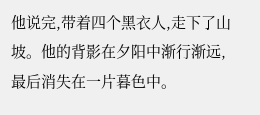他说完,带着四个黑衣人,走下了山坡。他的背影在夕阳中渐行渐远,最后消失在一片暮色中。